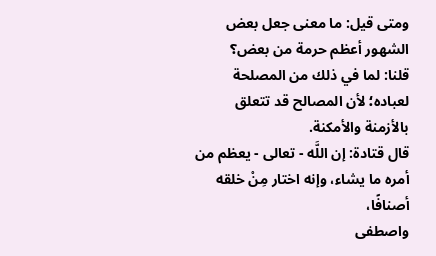ومتى قيل: ما معنى جعل بعض الشهور أعظم حرمة من بعض؟
قلنا: لما في ذلك من المصلحة لعباده؛ لأن المصالح قد تتعلق بالأزمنة والأمكنة.
قال قتادة: إن اللَّه - تعالى - يعظم من أمره ما يشاء، وإنه اختار مِنْ خلقه أصنافًا،
واصطفى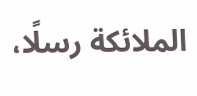الملائكة رسلًا،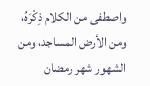واصطفى من الكلام ذِكْرَهُ، ومن الأرض المساجد، ومن
الشهور شهر رمضان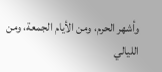وأشهر الحرم، ومن الأيام الجمعة، ومن الليالي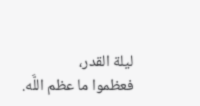ليلة القدر،
فعظموا ما عظم اللَّه.